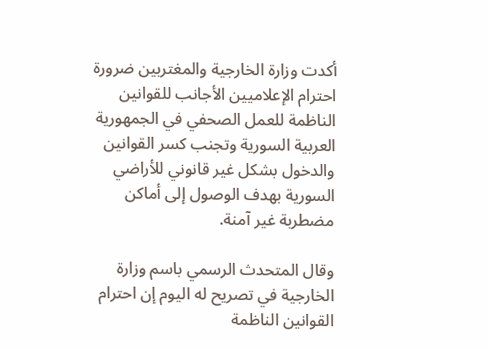أكدت وزارة الخارجية والمغتربين ضرورة احترام الإعلاميين الأجانب للقوانين الناظمة للعمل الصحفي في الجمهورية العربية السورية وتجنب كسر القوانين والدخول بشكل غير قانوني للأراضي السورية بهدف الوصول إلى أماكن مضطربة غير آمنة.

وقال المتحدث الرسمي باسم وزارة الخارجية في تصريح له اليوم إن احترام القوانين الناظمة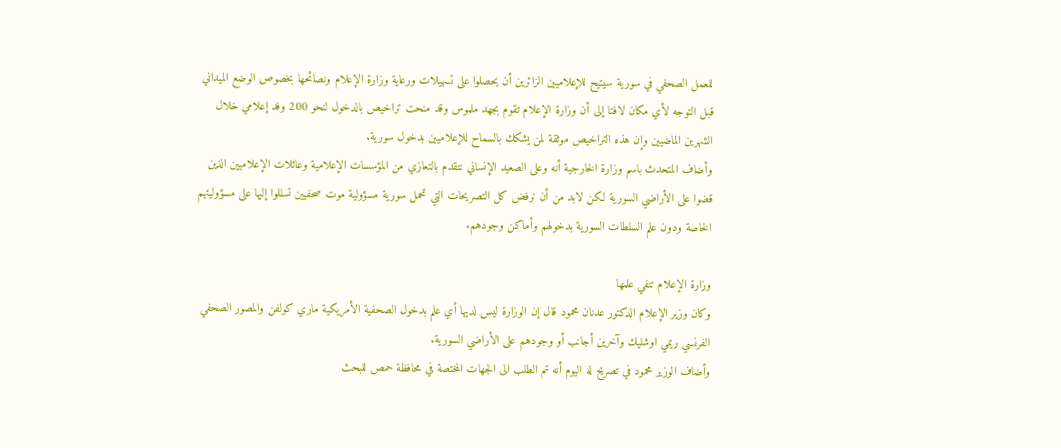للعمل الصحفي في سورية سيتيح للإعلاميين الزائرين أن يحصلوا على تسهيلات ورعاية وزارة الإعلام ونصائحها بخصوص الوضع الميداني قبل التوجه لأي مكان لافتا إلى أن وزارة الإعلام تقوم بجهد ملموس وقد منحت تراخيص بالدخول لنحو 200 وفد إعلامي خلال الشهرين الماضيين وإن هذه التراخيص موثقة لمن يشكك بالسماح للإعلاميين بدخول سورية.
وأضاف المتحدث باسم وزارة الخارجية أنه وعلى الصعيد الإنساني نتقدم بالتعازي من المؤسسات الإعلامية وعائلات الإعلاميين الذين قضوا على الأراضي السورية لكن لابد من أن نرفض كل التصريحات التي تحمل سورية مسؤولية موت صحفيين تسللوا إليها على مسؤوليتهم الخاصة ودون علم السلطات السورية بدخولهم وأماكن وجودهم.

وزارة الإعلام تنفي علمها
وكان وزير الإعلام الدكتور عدنان محمود قال إن الوزارة ليس لديها أي علم بدخول الصحفية الأمريكية ماري كولفن والمصور الصحفي الفرنسي ريمي اوشليك وآخرين أجانب أو وجودهم على الأراضي السورية.
وأضاف الوزير محمود في تصريح له اليوم أنه تم الطلب الى الجهات المختصة في محافظة حمص للبحث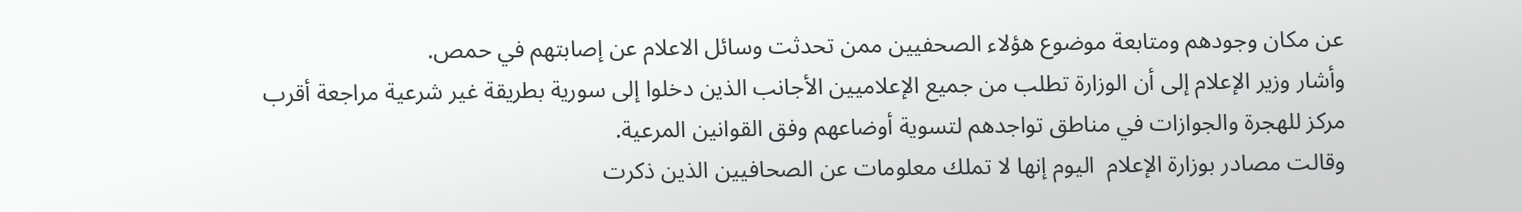عن مكان وجودهم ومتابعة موضوع هؤلاء الصحفيين ممن تحدثت وسائل الاعلام عن إصابتهم في حمص.
وأشار وزير الإعلام إلى أن الوزارة تطلب من جميع الإعلاميين الأجانب الذين دخلوا إلى سورية بطريقة غير شرعية مراجعة أقرب مركز للهجرة والجوازات في مناطق تواجدهم لتسوية أوضاعهم وفق القوانين المرعية.
وقالت مصادر بوزارة الإعلام  اليوم إنها لا تملك معلومات عن الصحافيين الذين ذكرت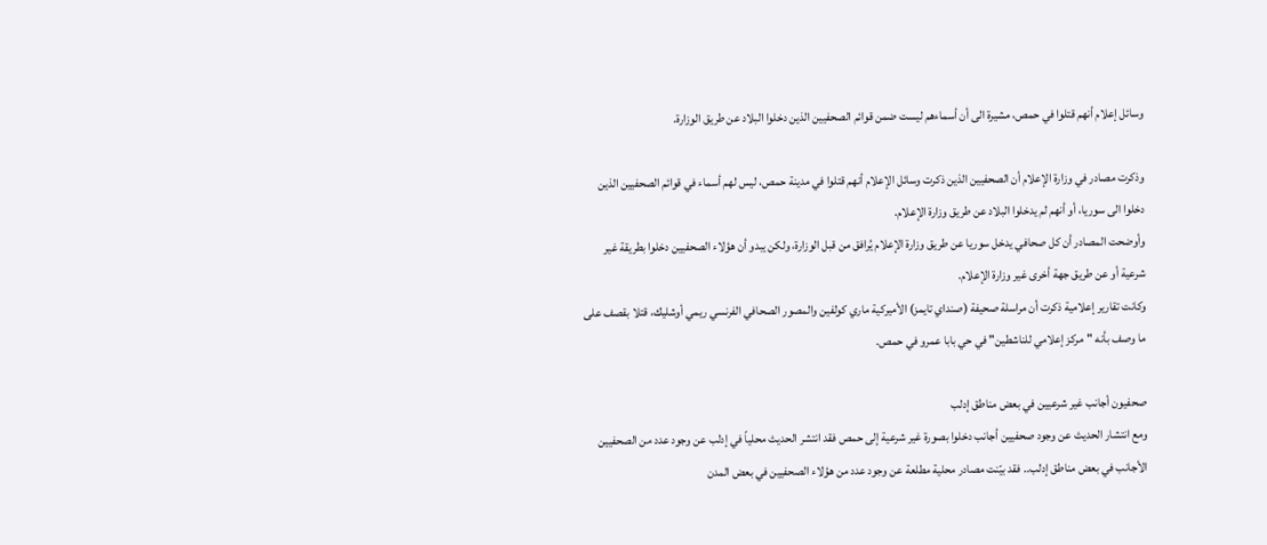وسائل إعلام أنهم قتلوا في حمص، مشيرة الى أن أسماءهم ليست ضمن قوائم الصحفيين الذين دخلوا البلاد عن طريق الوزارة.

وذكرت مصادر في وزارة الإعلام أن الصحفيين الذين ذكرت وسائل الإعلام أنهم قتلوا في مدينة حمص، ليس لهم أسماء في قوائم الصحفيين الذين دخلوا الى سوريا، أو أنهم لم يدخلوا البلاد عن طريق وزارة الإعلام.
وأوضحت المصادر أن كل صحافي يدخل سوريا عن طريق وزارة الإعلام يُرافق من قبل الوزارة، ولكن يبدو أن هؤلاء الصحفيين دخلوا بطريقة غير شرعية أو عن طريق جهة أخرى غير وزارة الإعلام.
وكانت تقارير إعلامية ذكرت أن مراسلة صحيفة (صنداي تايمز) الأميركية ماري كولفين والمصور الصحافي الفرنسي ريمي أوشليك، قتلا بقصف على ما وصف بأنه "مركز إعلامي للناشطين" في حي بابا عمرو في حمص.

صحفيون أجانب غير شرعيين في بعض مناطق إدلب
ومع انتشار الحديث عن وجود صحفيين أجانب دخلوا بصورة غير شرعية إلى حمص فقد انتشر الحديث محلياً في إدلب عن وجود عدد من الصحفيين الأجانب في بعض مناطق إدلب.. فقد بيّنت مصادر محلية مطلعة عن وجود عدد من هؤلاء الصحفيين في بعض المدن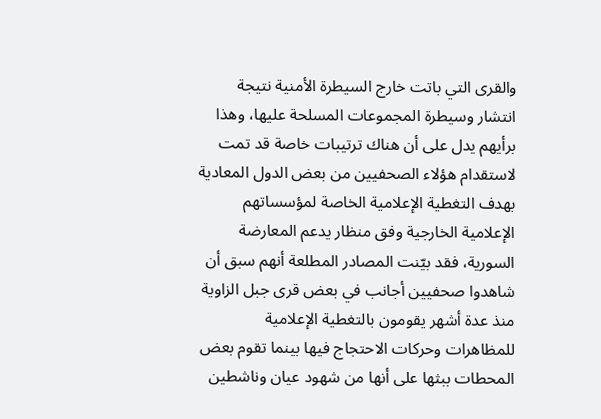والقرى التي باتت خارج السيطرة الأمنية نتيجة انتشار وسيطرة المجموعات المسلحة عليها، وهذا برأيهم يدل على أن هناك ترتيبات خاصة قد تمت لاستقدام هؤلاء الصحفيين من بعض الدول المعادية بهدف التغطية الإعلامية الخاصة لمؤسساتهم الإعلامية الخارجية وفق منظار يدعم المعارضة السورية، فقد بيّنت المصادر المطلعة أنهم سبق أن شاهدوا صحفيين أجانب في بعض قرى جبل الزاوية منذ عدة أشهر يقومون بالتغطية الإعلامية للمظاهرات وحركات الاحتجاج فيها بينما تقوم بعض المحطات ببثها على أنها من شهود عيان وناشطين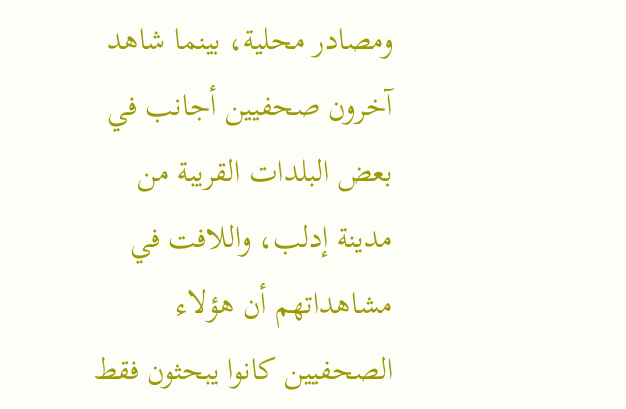ومصادر محلية، بينما شاهد آخرون صحفيين أجانب في بعض البلدات القريبة من مدينة إدلب، واللافت في مشاهداتهم أن هؤلاء الصحفيين كانوا يبحثون فقط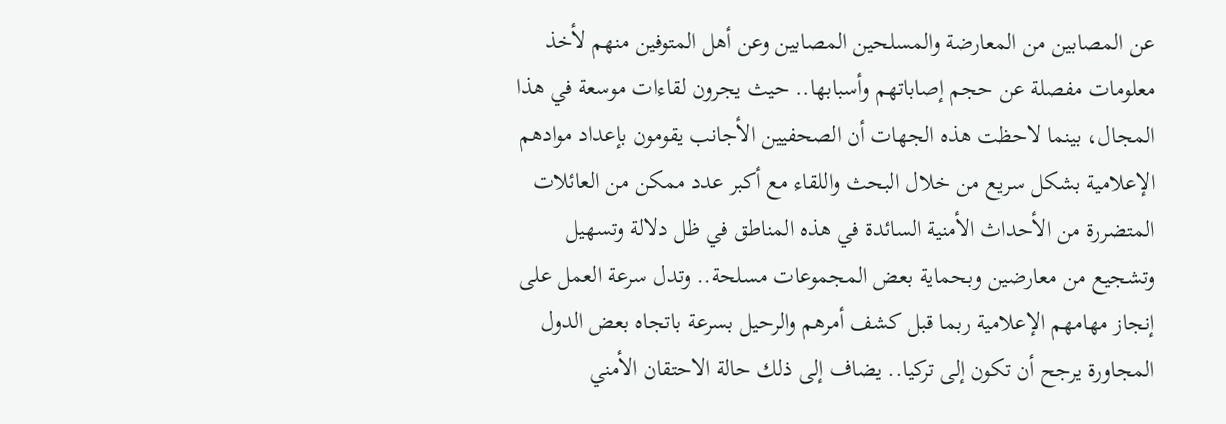عن المصابين من المعارضة والمسلحين المصابين وعن أهل المتوفين منهم لأخذ معلومات مفصلة عن حجم إصاباتهم وأسبابها.. حيث يجرون لقاءات موسعة في هذا المجال، بينما لاحظت هذه الجهات أن الصحفيين الأجانب يقومون بإعداد موادهم الإعلامية بشكل سريع من خلال البحث واللقاء مع أكبر عدد ممكن من العائلات المتضررة من الأحداث الأمنية السائدة في هذه المناطق في ظل دلالة وتسهيل وتشجيع من معارضين وبحماية بعض المجموعات مسلحة.. وتدل سرعة العمل على إنجاز مهامهم الإعلامية ربما قبل كشف أمرهم والرحيل بسرعة باتجاه بعض الدول المجاورة يرجح أن تكون إلى تركيا.. يضاف إلى ذلك حالة الاحتقان الأمني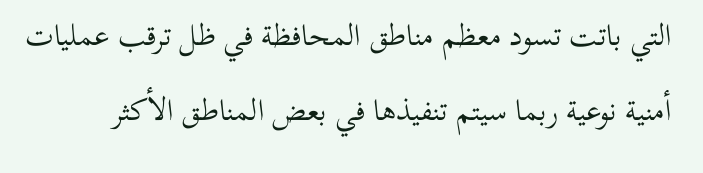التي باتت تسود معظم مناطق المحافظة في ظل ترقب عمليات أمنية نوعية ربما سيتم تنفيذها في بعض المناطق الأكثر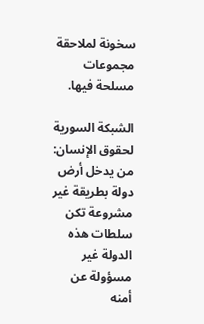سخونة لملاحقة مجموعات مسلحة فيها.

الشبكة السورية لحقوق الإنسان: من يدخل أرض دولة بطريقة غير مشروعة تكن سلطات هذه الدولة غير مسؤولة عن أمنه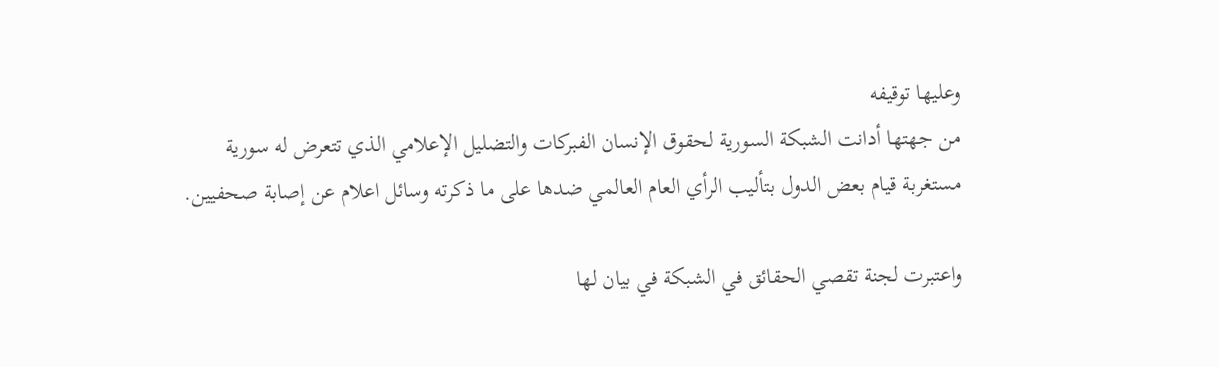وعليها توقيفه
من جهتها أدانت الشبكة السورية لحقوق الإنسان الفبركات والتضليل الإعلامي الذي تتعرض له سورية مستغربة قيام بعض الدول بتأليب الرأي العام العالمي ضدها على ما ذكرته وسائل اعلام عن إصابة صحفيين.

واعتبرت لجنة تقصي الحقائق في الشبكة في بيان لها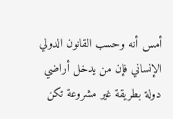أمس أنه وحسب القانون الدولي الإنساني فإن من يدخل أراضي دولة بطريقة غير مشروعة تكن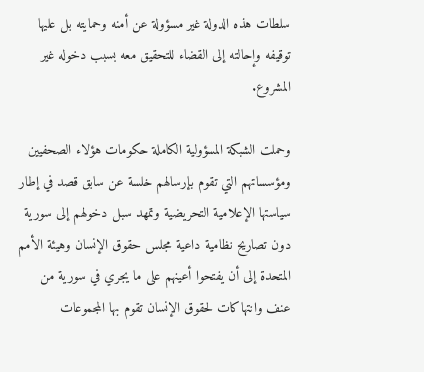سلطات هذه الدولة غير مسؤولة عن أمنه وحمايته بل عليها توقيفه وإحالته إلى القضاء للتحقيق معه بسبب دخوله غير المشروع.

وحملت الشبكة المسؤولية الكاملة حكومات هؤلاء الصحفيين ومؤسساتهم التي تقوم بإرسالهم خلسة عن سابق قصد في إطار سياستها الإعلامية التحريضية وتمهد سبل دخولهم إلى سورية دون تصاريح نظامية داعية مجلس حقوق الإنسان وهيئة الأمم المتحدة إلى أن يفتحوا أعينهم على ما يجري في سورية من عنف وانتهاكات لحقوق الإنسان تقوم بها المجموعات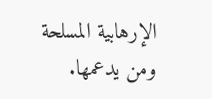الإرهابية المسلحة ومن يدعمها.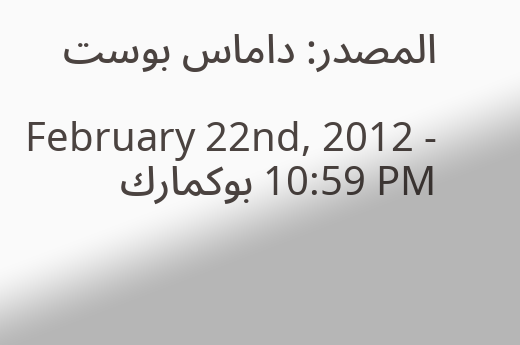المصدر: داماس بوست

February 22nd, 2012 - 10:59 PM بوكمارك